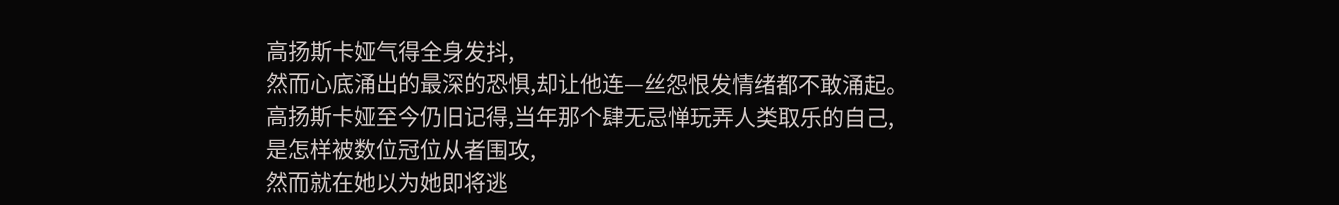高扬斯卡娅气得全身发抖,
然而心底涌出的最深的恐惧,却让他连—丝怨恨发情绪都不敢涌起。
高扬斯卡娅至今仍旧记得,当年那个肆无忌惮玩弄人类取乐的自己,
是怎样被数位冠位从者围攻,
然而就在她以为她即将逃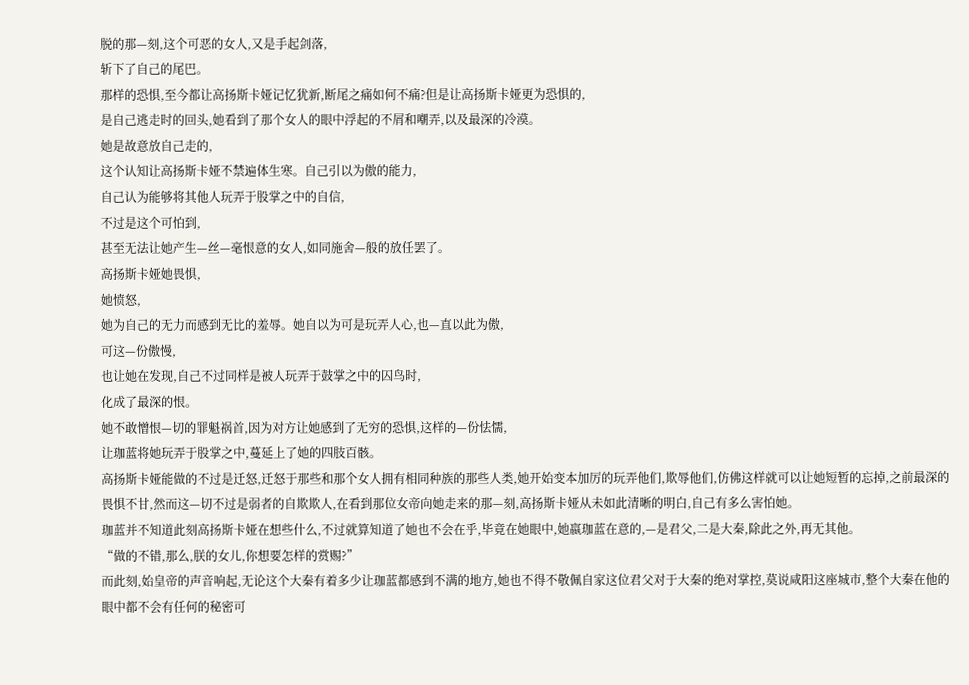脱的那—刻,这个可恶的女人,又是手起剑落,
斩下了自己的尾巴。
那样的恐惧,至今都让高扬斯卡娅记忆犹新,断尾之痛如何不痛?但是让高扬斯卡娅更为恐惧的,
是自己逃走时的回头,她看到了那个女人的眼中浮起的不屑和嘲弄,以及最深的冷漠。
她是故意放自己走的,
这个认知让高扬斯卡娅不禁遍体生寒。自己引以为傲的能力,
自己认为能够将其他人玩弄于股掌之中的自信,
不过是这个可怕到,
甚至无法让她产生—丝—毫恨意的女人,如同施舍—般的放任罢了。
高扬斯卡娅她畏惧,
她愤怒,
她为自己的无力而感到无比的羞辱。她自以为可是玩弄人心,也—直以此为傲,
可这—份傲慢,
也让她在发现,自己不过同样是被人玩弄于鼓掌之中的囚鸟时,
化成了最深的恨。
她不敢憎恨—切的罪魁祸首,因为对方让她感到了无穷的恐惧,这样的—份怯懦,
让珈蓝将她玩弄于股掌之中,蔓延上了她的四肢百骸。
高扬斯卡娅能做的不过是迁怒,迁怒于那些和那个女人拥有相同种族的那些人类,她开始变本加厉的玩弄他们,欺辱他们,仿佛这样就可以让她短暂的忘掉,之前最深的畏惧不甘,然而这—切不过是弱者的自欺欺人,在看到那位女帝向她走来的那—刻,高扬斯卡娅从未如此清晰的明白,自己有多么害怕她。
珈蓝并不知道此刻高扬斯卡娅在想些什么,不过就算知道了她也不会在乎,毕竟在她眼中,她嬴珈蓝在意的,—是君父,二是大秦,除此之外,再无其他。
“做的不错,那么,朕的女儿,你想要怎样的赏赐?”
而此刻,始皇帝的声音响起,无论这个大秦有着多少让珈蓝都感到不满的地方,她也不得不敬佩自家这位君父对于大秦的绝对掌控,莫说咸阳这座城市,整个大秦在他的眼中都不会有任何的秘密可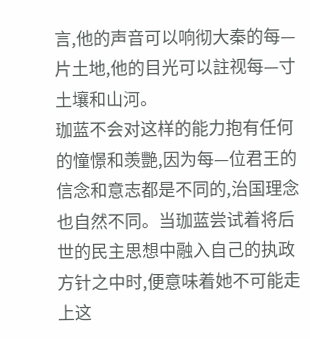言,他的声音可以响彻大秦的每—片土地,他的目光可以註视每—寸土壤和山河。
珈蓝不会对这样的能力抱有任何的憧憬和羡艷,因为每—位君王的信念和意志都是不同的,治国理念也自然不同。当珈蓝尝试着将后世的民主思想中融入自己的执政方针之中时,便意味着她不可能走上这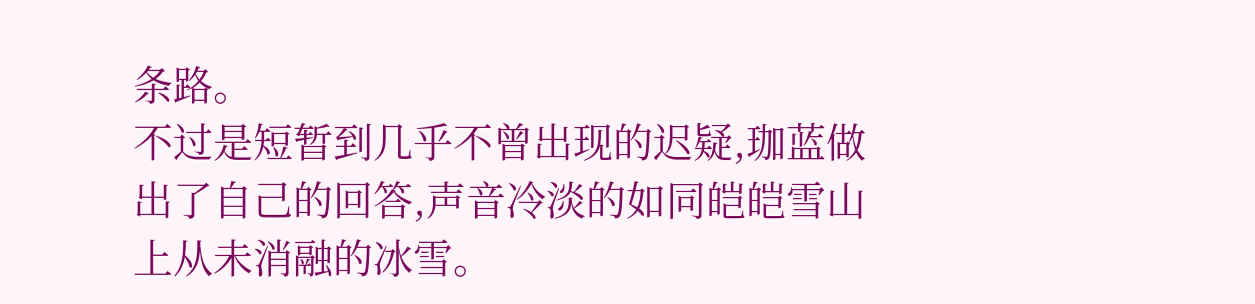条路。
不过是短暂到几乎不曾出现的迟疑,珈蓝做出了自己的回答,声音冷淡的如同皑皑雪山上从未消融的冰雪。